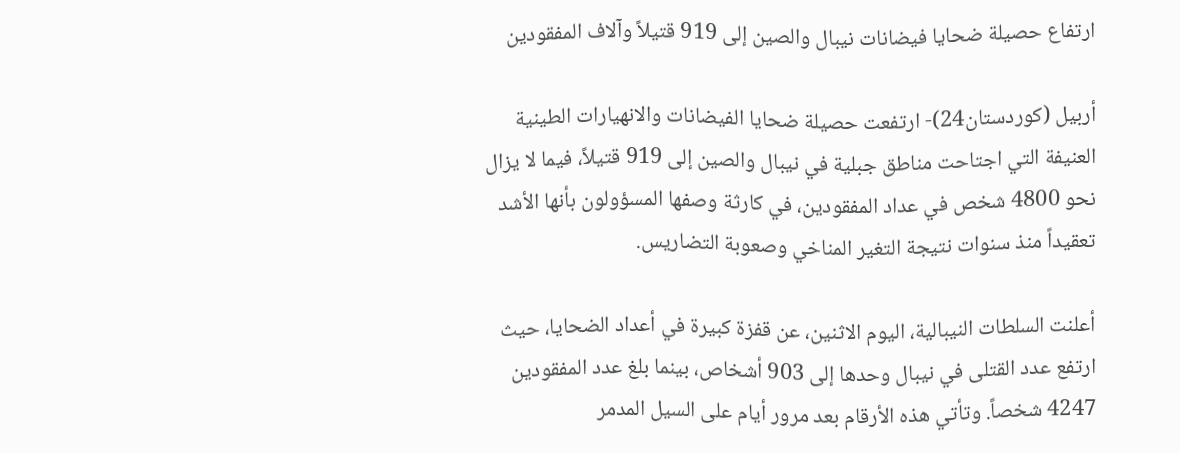ارتفاع حصيلة ضحايا فيضانات نيبال والصين إلى 919 قتيلاً وآلاف المفقودين

أربيل (كوردستان24)- ارتفعت حصيلة ضحايا الفيضانات والانهيارات الطينية العنيفة التي اجتاحت مناطق جبلية في نيبال والصين إلى 919 قتيلاً، فيما لا يزال نحو 4800 شخص في عداد المفقودين، في كارثة وصفها المسؤولون بأنها الأشد تعقيداً منذ سنوات نتيجة التغير المناخي وصعوبة التضاريس.

أعلنت السلطات النيبالية، اليوم الاثنين، عن قفزة كبيرة في أعداد الضحايا، حيث ارتفع عدد القتلى في نيبال وحدها إلى 903 أشخاص، بينما بلغ عدد المفقودين 4247 شخصاً. وتأتي هذه الأرقام بعد مرور أيام على السيل المدمر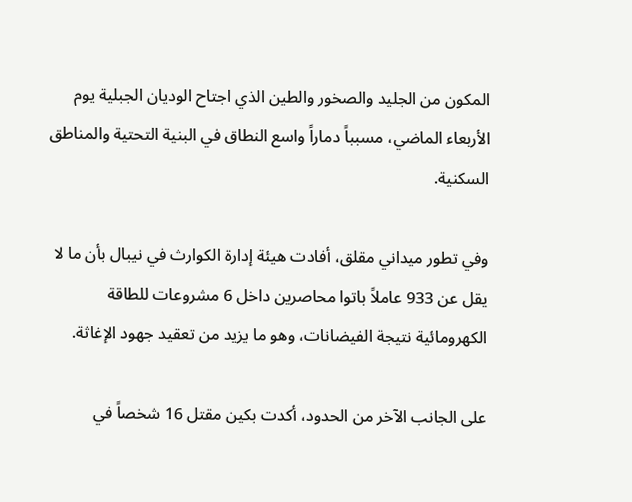المكون من الجليد والصخور والطين الذي اجتاح الوديان الجبلية يوم الأربعاء الماضي، مسبباً دماراً واسع النطاق في البنية التحتية والمناطق السكنية.

وفي تطور ميداني مقلق، أفادت هيئة إدارة الكوارث في نيبال بأن ما لا يقل عن 933 عاملاً باتوا محاصرين داخل 6 مشروعات للطاقة الكهرومائية نتيجة الفيضانات، وهو ما يزيد من تعقيد جهود الإغاثة.

على الجانب الآخر من الحدود، أكدت بكين مقتل 16 شخصاً في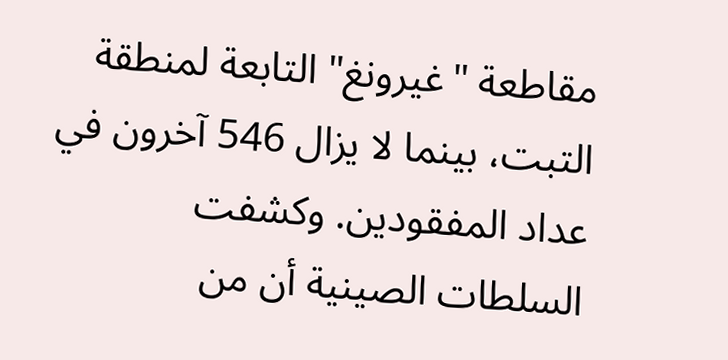مقاطعة "غيرونغ" التابعة لمنطقة التبت، بينما لا يزال 546 آخرون في عداد المفقودين. وكشفت السلطات الصينية أن من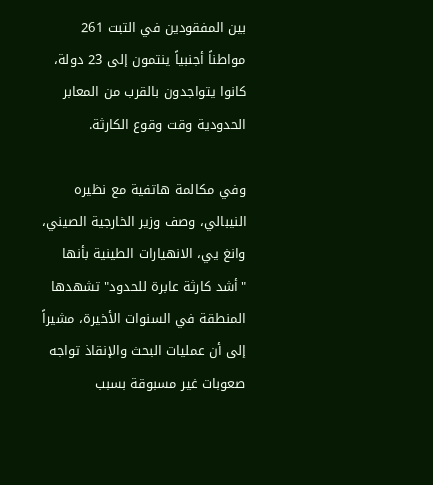بين المفقودين في التبت 261 مواطناً أجنبياً ينتمون إلى 23 دولة، كانوا يتواجدون بالقرب من المعابر الحدودية وقت وقوع الكارثة.

وفي مكالمة هاتفية مع نظيره النيبالي، وصف وزير الخارجية الصيني، وانغ يي، الانهيارات الطينية بأنها "أشد كارثة عابرة للحدود" تشهدها المنطقة في السنوات الأخيرة، مشيراً إلى أن عمليات البحث والإنقاذ تواجه صعوبات غير مسبوقة بسبب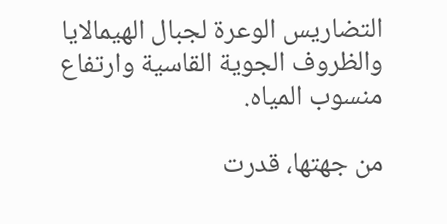التضاريس الوعرة لجبال الهيمالايا والظروف الجوية القاسية وارتفاع منسوب المياه.

من جهتها، قدرت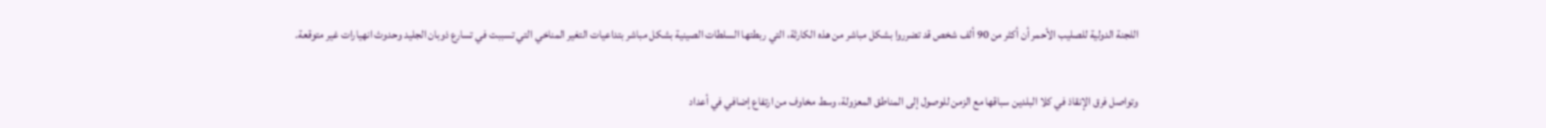اللجنة الدولية للصليب الأحمر أن أكثر من 90 ألف شخص قد تضرروا بشكل مباشر من هذه الكارثة، التي ربطتها السلطات الصينية بشكل مباشر بتداعيات التغير المناخي التي تسببت في تسارع ذوبان الجليد وحدوث انهيارات غير متوقعة.

وتواصل فرق الإنقاذ في كلا البلدين سباقها مع الزمن للوصول إلى المناطق المعزولة، وسط مخاوف من ارتفاع إضافي في أعداد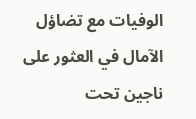الوفيات مع تضاؤل الآمال في العثور على ناجين تحت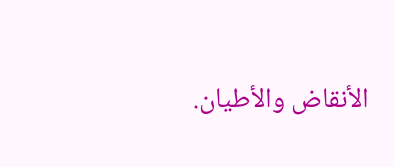الأنقاض والأطيان.